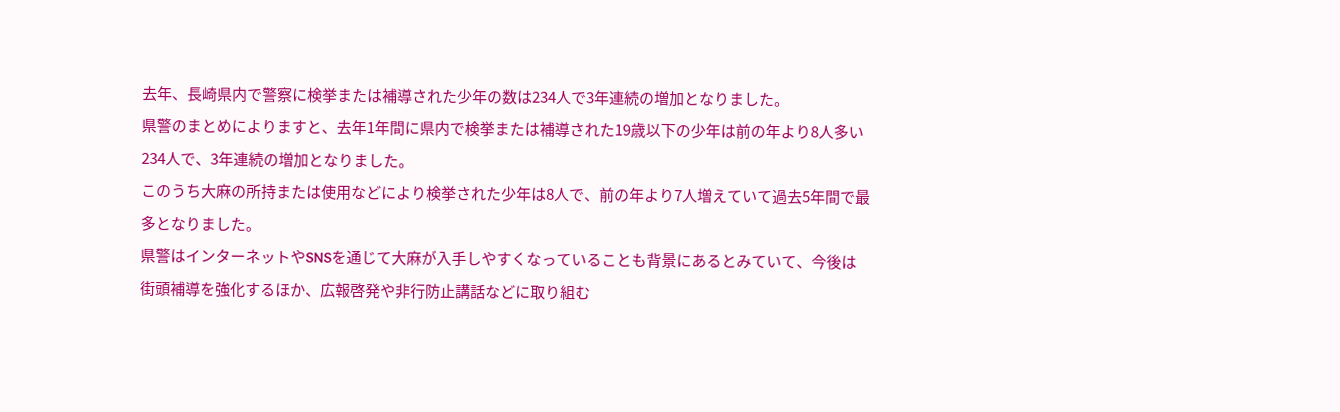去年、長崎県内で警察に検挙または補導された少年の数は234人で3年連続の増加となりました。
県警のまとめによりますと、去年1年間に県内で検挙または補導された19歳以下の少年は前の年より8人多い234人で、3年連続の増加となりました。
このうち大麻の所持または使用などにより検挙された少年は8人で、前の年より7人増えていて過去5年間で最多となりました。
県警はインターネットやSNSを通じて大麻が入手しやすくなっていることも背景にあるとみていて、今後は街頭補導を強化するほか、広報啓発や非行防止講話などに取り組む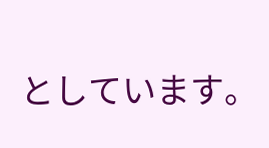としています。